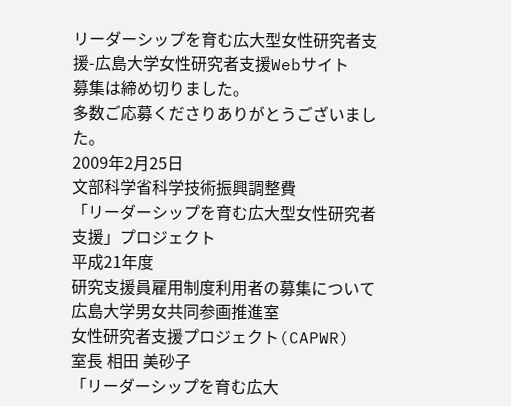リーダーシップを育む広大型女性研究者支援-広島大学女性研究者支援Webサイト
募集は締め切りました。
多数ご応募くださりありがとうございました。
2009年2月25日
文部科学省科学技術振興調整費
「リーダーシップを育む広大型女性研究者支援」プロジェクト
平成21年度
研究支援員雇用制度利用者の募集について
広島大学男女共同参画推進室
女性研究者支援プロジェクト(CAPWR)
室長 相田 美砂子
「リーダーシップを育む広大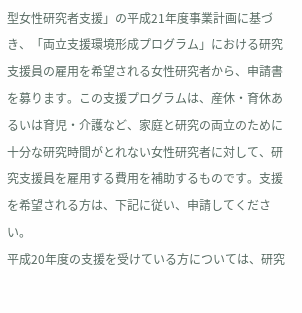型女性研究者支援」の平成21年度事業計画に基づき、「両立支援環境形成プログラム」における研究支援員の雇用を希望される女性研究者から、申請書を募ります。この支援プログラムは、産休・育休あるいは育児・介護など、家庭と研究の両立のために十分な研究時間がとれない女性研究者に対して、研究支援員を雇用する費用を補助するものです。支援を希望される方は、下記に従い、申請してください。
平成20年度の支援を受けている方については、研究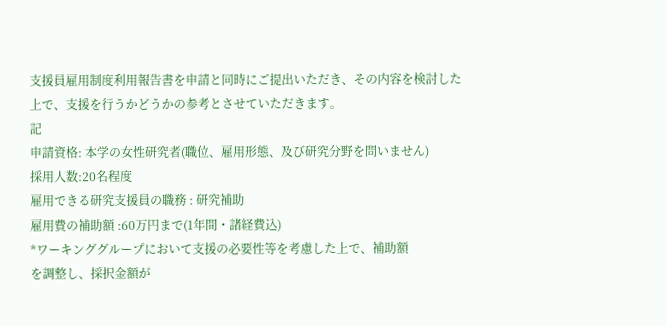支援員雇用制度利用報告書を申請と同時にご提出いただき、その内容を検討した上で、支援を行うかどうかの参考とさせていただきます。
記
申請資格: 本学の女性研究者(職位、雇用形態、及び研究分野を問いません)
採用人数:20名程度
雇用できる研究支援員の職務 : 研究補助
雇用費の補助額 :60万円まで(1年間・諸経費込)
*ワーキンググループにおいて支援の必要性等を考慮した上で、補助額
を調整し、採択金額が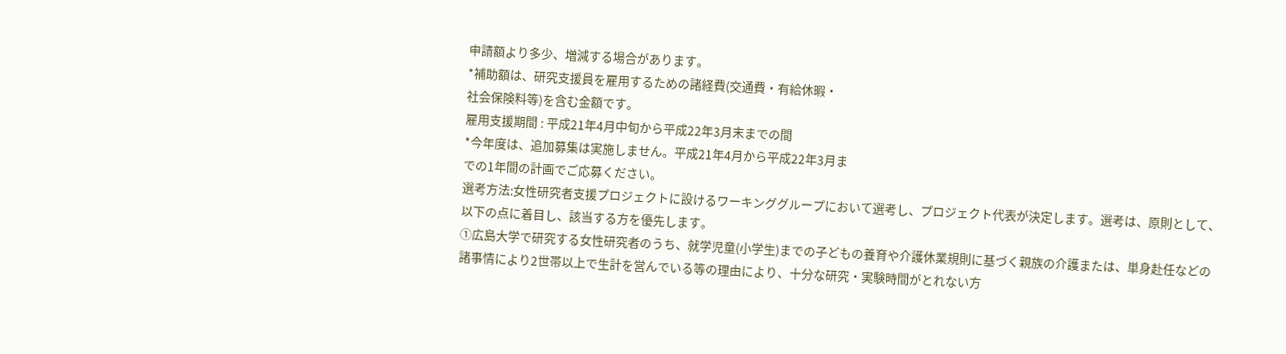申請額より多少、増減する場合があります。
*補助額は、研究支援員を雇用するための諸経費(交通費・有給休暇・
社会保険料等)を含む金額です。
雇用支援期間 : 平成21年4月中旬から平成22年3月末までの間
*今年度は、追加募集は実施しません。平成21年4月から平成22年3月ま
での1年間の計画でご応募ください。
選考方法:女性研究者支援プロジェクトに設けるワーキンググループにおいて選考し、プロジェクト代表が決定します。選考は、原則として、以下の点に着目し、該当する方を優先します。
①広島大学で研究する女性研究者のうち、就学児童(小学生)までの子どもの養育や介護休業規則に基づく親族の介護または、単身赴任などの諸事情により2世帯以上で生計を営んでいる等の理由により、十分な研究・実験時間がとれない方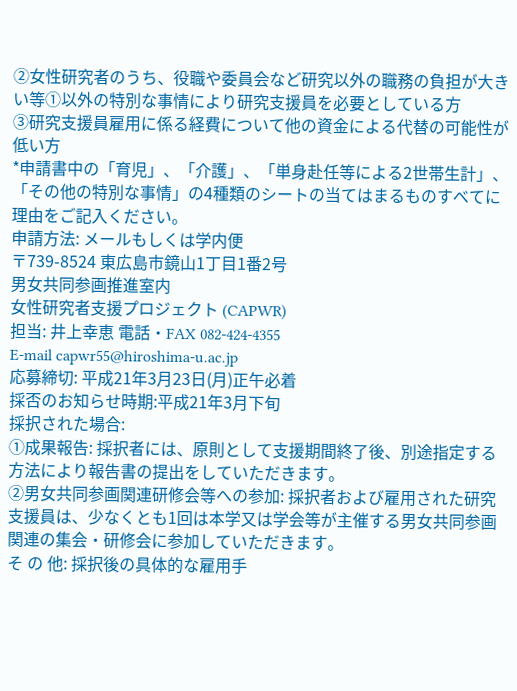②女性研究者のうち、役職や委員会など研究以外の職務の負担が大きい等①以外の特別な事情により研究支援員を必要としている方
③研究支援員雇用に係る経費について他の資金による代替の可能性が低い方
*申請書中の「育児」、「介護」、「単身赴任等による2世帯生計」、「その他の特別な事情」の4種類のシートの当てはまるものすべてに理由をご記入ください。
申請方法: メールもしくは学内便
〒739-8524 東広島市鏡山1丁目1番2号
男女共同参画推進室内
女性研究者支援プロジェクト (CAPWR)
担当: 井上幸恵 電話・FAX 082-424-4355
E-mail capwr55@hiroshima-u.ac.jp
応募締切: 平成21年3月23日(月)正午必着
採否のお知らせ時期:平成21年3月下旬
採択された場合:
①成果報告: 採択者には、原則として支援期間終了後、別途指定する方法により報告書の提出をしていただきます。
②男女共同参画関連研修会等への参加: 採択者および雇用された研究支援員は、少なくとも1回は本学又は学会等が主催する男女共同参画関連の集会・研修会に参加していただきます。
そ の 他: 採択後の具体的な雇用手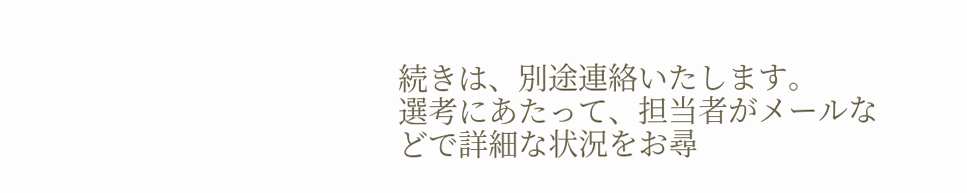続きは、別途連絡いたします。
選考にあたって、担当者がメールなどで詳細な状況をお尋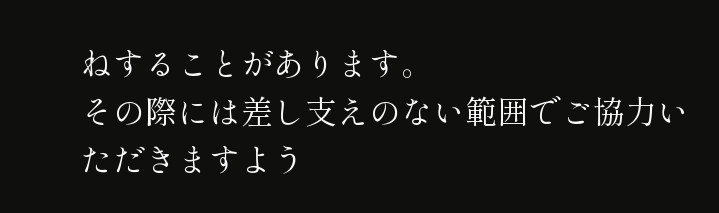ねすることがあります。
その際には差し支えのない範囲でご協力いただきますよう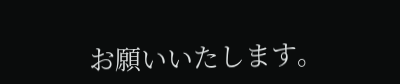お願いいたします。